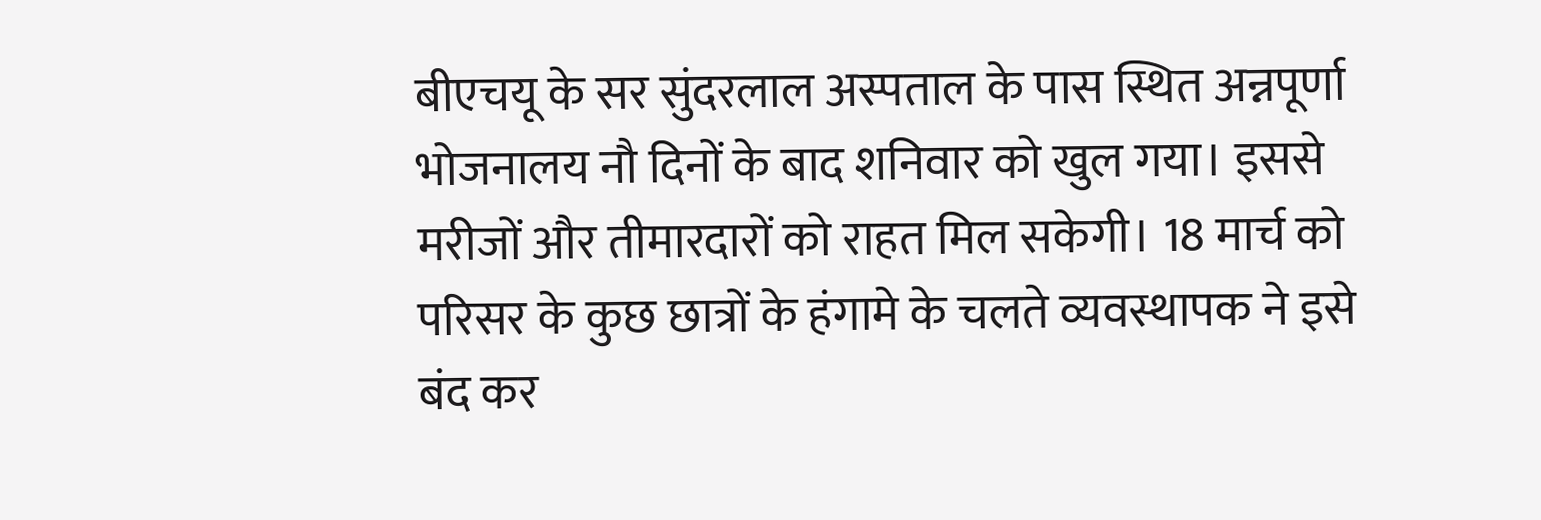बीएचयू के सर सुंदरलाल अस्पताल के पास स्थित अन्नपूर्णा भोजनालय नौ दिनों के बाद शनिवार को खुल गया। इससे मरीजों और तीमारदारों को राहत मिल सकेगी। 18 मार्च को परिसर के कुछ छात्रों के हंगामे के चलते व्यवस्थापक ने इसे बंद कर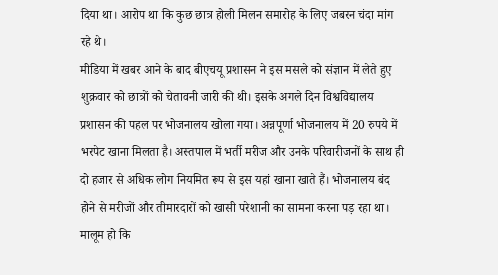दिया था। आरोप था कि कुछ छात्र होली मिलन समारोह के लिए जबरन चंदा मांग रहे थे।
मीडिया में खबर आने के बाद बीएचयू प्रशासन ने इस मसले को संज्ञान में लेते हुए शुक्रवार को छात्रों को चेतावनी जारी की थी। इसके अगले दिन विश्वविद्यालय प्रशासन की पहल पर भोजनालय खोला गया। अन्नपूर्णा भोजनालय में 20 रुपये में भरपेट खाना मिलता है। अस्तपाल में भर्ती मरीज और उनके परिवारीजनों के साथ ही दो हजार से अधिक लोग नियमित रूप से इस यहां खाना खाते हैं। भोजनालय बंद होने से मरीजों और तीमारदारों को खासी परेशानी का सामना करना पड़ रहा था।
मालूम हो कि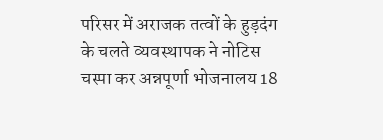परिसर में अराजक तत्वों के हुड़दंग के चलते व्यवस्थापक ने नोटिस चस्पा कर अन्नपूर्णा भोजनालय 18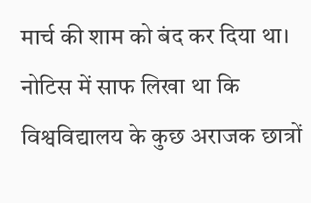मार्च की शाम को बंद कर दिया था। नोटिस में साफ लिखा था कि विश्वविद्यालय के कुछ अराजक छात्रों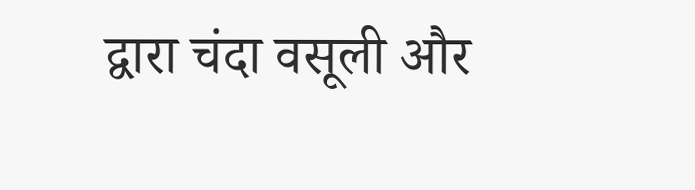द्वारा चंदा वसूली और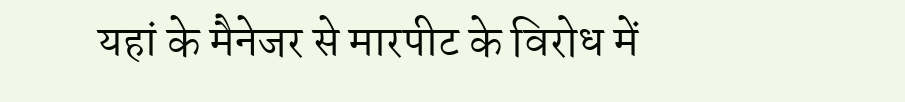यहां के मैनेजर से मारपीट के विरोध में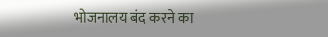भोजनालय बंद करने का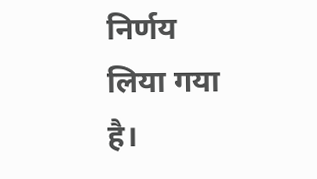निर्णय लिया गया है।